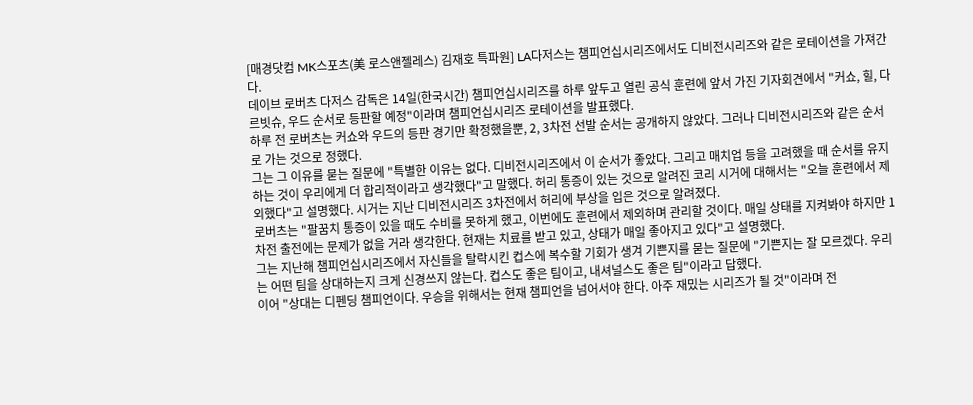[매경닷컴 MK스포츠(美 로스앤젤레스) 김재호 특파원] LA다저스는 챔피언십시리즈에서도 디비전시리즈와 같은 로테이션을 가져간다.
데이브 로버츠 다저스 감독은 14일(한국시간) 챔피언십시리즈를 하루 앞두고 열린 공식 훈련에 앞서 가진 기자회견에서 "커쇼, 힐, 다르빗슈, 우드 순서로 등판할 예정"이라며 챔피언십시리즈 로테이션을 발표했다.
하루 전 로버츠는 커쇼와 우드의 등판 경기만 확정했을뿐, 2, 3차전 선발 순서는 공개하지 않았다. 그러나 디비전시리즈와 같은 순서로 가는 것으로 정했다.
그는 그 이유를 묻는 질문에 "특별한 이유는 없다. 디비전시리즈에서 이 순서가 좋았다. 그리고 매치업 등을 고려했을 때 순서를 유지하는 것이 우리에게 더 합리적이라고 생각했다"고 말했다. 허리 통증이 있는 것으로 알려진 코리 시거에 대해서는 "오늘 훈련에서 제외했다"고 설명했다. 시거는 지난 디비전시리즈 3차전에서 허리에 부상을 입은 것으로 알려졌다.
로버츠는 "팔꿈치 통증이 있을 때도 수비를 못하게 했고, 이번에도 훈련에서 제외하며 관리할 것이다. 매일 상태를 지켜봐야 하지만 1차전 출전에는 문제가 없을 거라 생각한다. 현재는 치료를 받고 있고, 상태가 매일 좋아지고 있다"고 설명했다.
그는 지난해 챔피언십시리즈에서 자신들을 탈락시킨 컵스에 복수할 기회가 생겨 기쁜지를 묻는 질문에 "기쁜지는 잘 모르겠다. 우리는 어떤 팀을 상대하는지 크게 신경쓰지 않는다. 컵스도 좋은 팀이고, 내셔널스도 좋은 팀"이라고 답했다.
이어 "상대는 디펜딩 챔피언이다. 우승을 위해서는 현재 챔피언을 넘어서야 한다. 아주 재밌는 시리즈가 될 것"이라며 전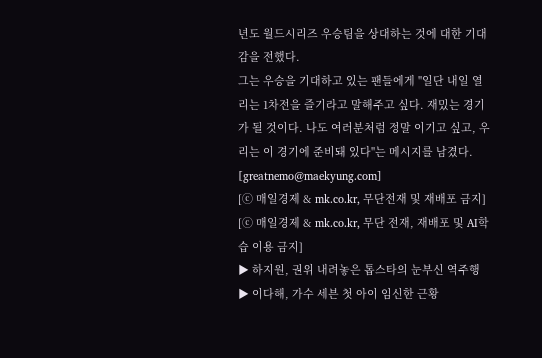년도 월드시리즈 우승팀을 상대하는 것에 대한 기대감을 전했다.
그는 우승을 기대하고 있는 팬들에게 "일단 내일 열리는 1차전을 즐기라고 말해주고 싶다. 재밌는 경기가 될 것이다. 나도 여러분처럼 정말 이기고 싶고, 우리는 이 경기에 준비돼 있다"는 메시지를 남겼다.
[greatnemo@maekyung.com]
[ⓒ 매일경제 & mk.co.kr, 무단전재 및 재배포 금지]
[ⓒ 매일경제 & mk.co.kr, 무단 전재, 재배포 및 AI학습 이용 금지]
▶ 하지원, 권위 내려놓은 톱스타의 눈부신 역주행
▶ 이다해, 가수 세븐 첫 아이 임신한 근황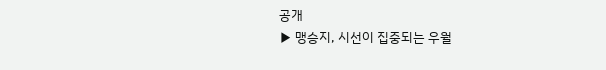공개
▶ 맹승지, 시선이 집중되는 우월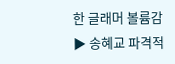한 글래머 볼륨감
▶ 송혜교 파격적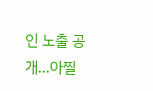인 노출 공개…아찔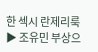한 섹시 란제리룩
▶ 조유민 부상으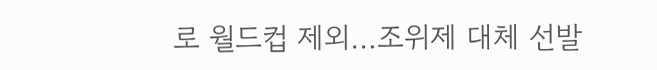로 월드컵 제외…조위제 대체 선발